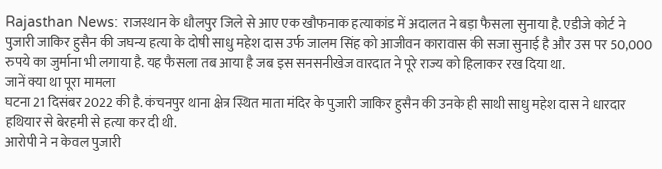Rajasthan News: राजस्थान के धौलपुर जिले से आए एक खौफनाक हत्याकांड में अदालत ने बड़ा फैसला सुनाया है. एडीजे कोर्ट ने पुजारी जाकिर हुसैन की जघन्य हत्या के दोषी साधु महेश दास उर्फ जालम सिंह को आजीवन कारावास की सजा सुनाई है और उस पर 50,000 रुपये का जुर्माना भी लगाया है. यह फैसला तब आया है जब इस सनसनीखेज वारदात ने पूरे राज्य को हिलाकर रख दिया था.
जानें क्या था पूरा मामला
घटना 21 दिसंबर 2022 की है. कंचनपुर थाना क्षेत्र स्थित माता मंदिर के पुजारी जाकिर हुसैन की उनके ही साथी साधु महेश दास ने धारदार हथियार से बेरहमी से हत्या कर दी थी.
आरोपी ने न केवल पुजारी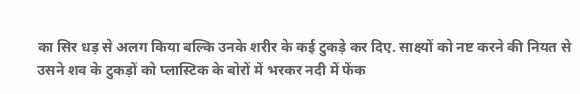का सिर धड़ से अलग किया बल्कि उनके शरीर के कई टुकड़े कर दिए. साक्ष्यों को नष्ट करने की नियत से उसने शव के टुकड़ों को प्लास्टिक के बोरों में भरकर नदी में फेंक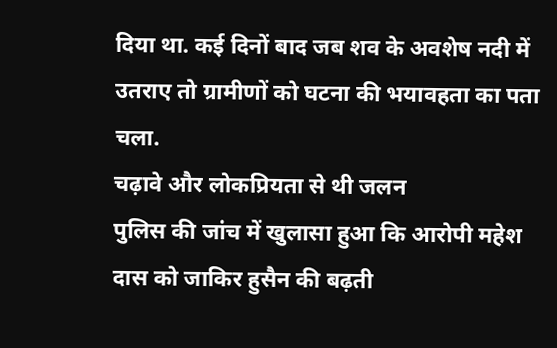दिया था. कई दिनों बाद जब शव के अवशेष नदी में उतराए तो ग्रामीणों को घटना की भयावहता का पता चला.
चढ़ावे और लोकप्रियता से थी जलन
पुलिस की जांच में खुलासा हुआ कि आरोपी महेश दास को जाकिर हुसैन की बढ़ती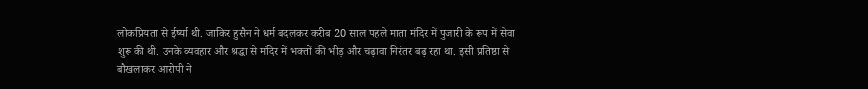लोकप्रियता से ईर्ष्या थी. जाकिर हुसैन ने धर्म बदलकर करीब 20 साल पहले माता मंदिर में पुजारी के रूप में सेवा शुरू की थी. उनके व्यवहार और श्रद्धा से मंदिर में भक्तों की भीड़ और चढ़ावा निरंतर बढ़ रहा था. इसी प्रतिष्ठा से बौखलाकर आरोपी ने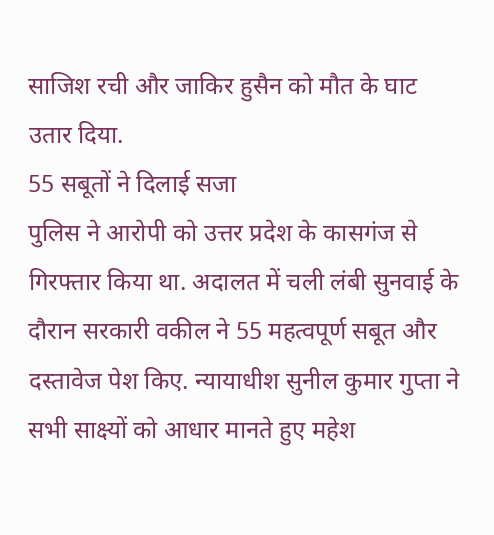साजिश रची और जाकिर हुसैन को मौत के घाट उतार दिया.
55 सबूतों ने दिलाई सजा
पुलिस ने आरोपी को उत्तर प्रदेश के कासगंज से गिरफ्तार किया था. अदालत में चली लंबी सुनवाई के दौरान सरकारी वकील ने 55 महत्वपूर्ण सबूत और दस्तावेज पेश किए. न्यायाधीश सुनील कुमार गुप्ता ने सभी साक्ष्यों को आधार मानते हुए महेश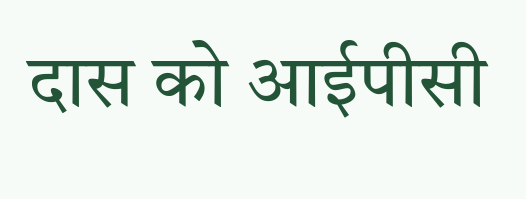दास को आईपीसी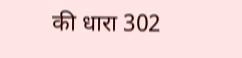की धारा 302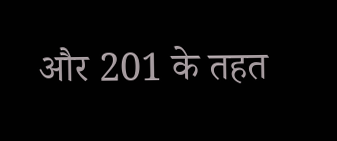और 201 के तहत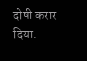दोषी करार दिया.